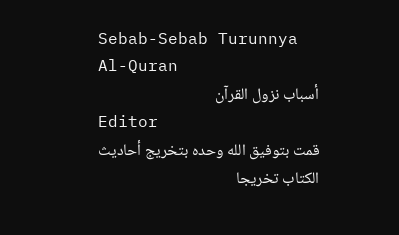Sebab-Sebab Turunnya Al-Quran
أسباب نزول القرآن
Editor
قمت بتوفيق الله وحده بتخريج أحاديث الكتاب تخريجا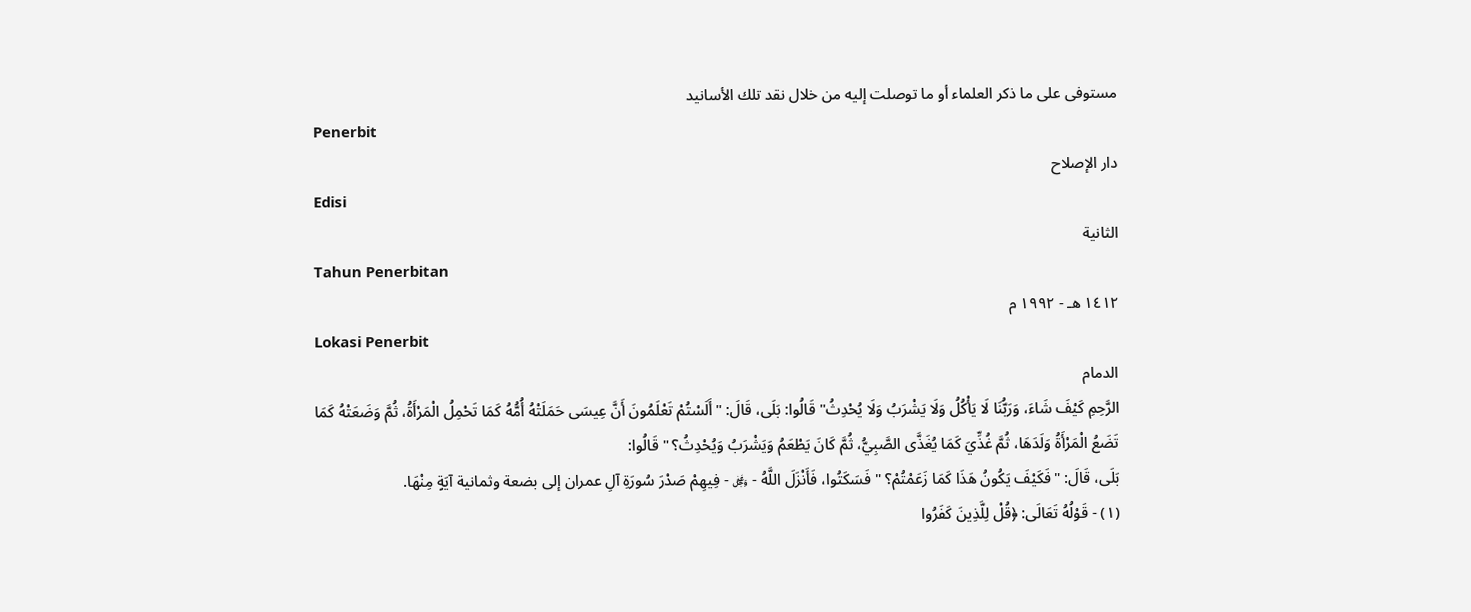مستوفى على ما ذكر العلماء أو ما توصلت إليه من خلال نقد تلك الأسانيد
Penerbit
دار الإصلاح
Edisi
الثانية
Tahun Penerbitan
١٤١٢ هـ - ١٩٩٢ م
Lokasi Penerbit
الدمام
الرَّحِمِ كَيْفَ شَاءَ، وَرَبُّنَا لَا يَأْكُلُ وَلَا يَشْرَبُ وَلَا يُحْدِثُ" قَالُوا: بَلَى، قَالَ: "أَلَسْتُمْ تَعْلَمُونَ أَنَّ عِيسَى حَمَلَتْهُ أُمُّهُ كَمَا تَحْمِلُ الْمَرْأَةُ، ثُمَّ وَضَعَتْهُ كَمَا تَضَعُ الْمَرْأَةُ وَلَدَهَا، ثُمَّ غُذِّيَ كَمَا يُغَذَّى الصَّبِيُّ، ثُمَّ كَانَ يَطْعَمُ وَيَشْرَبُ وَيُحْدِثُ؟ " قَالُوا:
بَلَى، قَالَ: "فَكَيْفَ يَكُونُ هَذَا كَمَا زَعَمْتُمْ؟ " فَسَكَتُوا، فَأَنْزَلَ اللَّهُ - ﷿ - فِيهِمْ صَدْرَ سُورَةِ آلِ عمران إلى بضعة وثمانية آيَةٍ مِنْهَا.
(١) - قَوْلُهُ تَعَالَى: ﴿قُلْ لِلَّذِينَ كَفَرُوا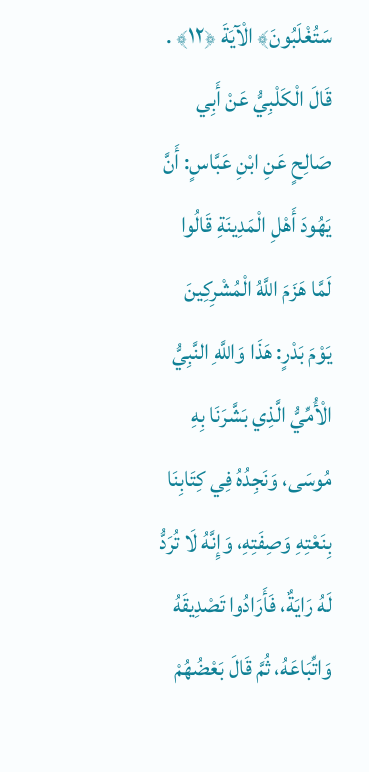سَتُغْلَبُونَ﴾ الْآيَةَ ﴿١٢﴾ .
قَالَ الْكَلْبِيُّ عَنْ أَبِي صَالِحٍ عَنِ ابْنِ عَبَّاسٍ: أَنَّ يَهُودَ أَهْلِ الْمَدِينَةِ قَالُوا لَمَّا هَزَمَ اللَّهُ الْمُشْرِكِينَ يَوْمَ بَدْرٍ: هَذَا وَاللَّهِ النَّبِيُّ الْأُمِّيُّ الَّذِي بَشَّرَنَا بِهِ مُوسَى، وَنَجِدُهُ فِي كِتَابِنَا بِنَعْتِهِ وَصِفَتِهِ، وَإِنَّهُ لَا تُرَدُّ لَهُ رَايَةٌ، فَأَرَادُوا تَصْدِيقَهُ وَاتِّبَاعَهُ، ثُمَّ قَالَ بَعْضُهُمْ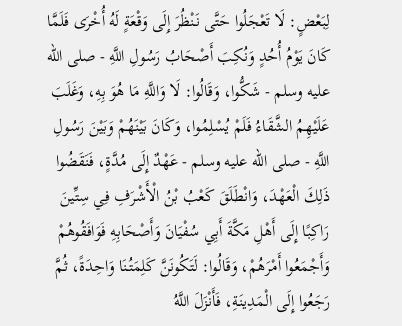لِبَعْضٍ: لَا تَعْجَلُوا حَتَّى نَنْظُرَ إِلَى وَقْعَةٍ لَهُ أُخْرَى فَلَمَّا كَانَ يَوْمُ أُحُدٍ وَنُكِبَ أَصْحَابُ رَسُولِ اللَّهِ - صلى الله عليه وسلم - شَكُّوا، وَقَالُوا: لَا وَاللَّهِ مَا هُوَ بِهِ، وَغَلَبَ عَلَيْهِمُ الشَّقَاءُ فَلَمْ يُسْلِمُوا، وَكَانَ بَيْنَهُمْ وَبَيْنَ رَسُولِ اللَّهِ - صلى الله عليه وسلم - عَهْدٌ إِلَى مُدَّةٍ، فَنَقَضُوا ذَلِكَ الْعَهْدَ، وَانْطَلَقَ كَعْبُ بْنُ الْأَشْرَفِ فِي سِتِّينَ رَاكِبًا إِلَى أَهْلِ مَكَّةَ أَبِي سُفْيَانَ وَأَصْحَابِهِ فَوَافَقُوهُمْ وَأَجْمَعُوا أَمْرَهُمْ، وَقَالُوا: لَتَكُونَنَّ كَلِمَتُنَا وَاحِدَةً، ثُمَّ رَجَعُوا إِلَى الْمَدِينَةِ، فَأَنْزَلَ اللَّهُ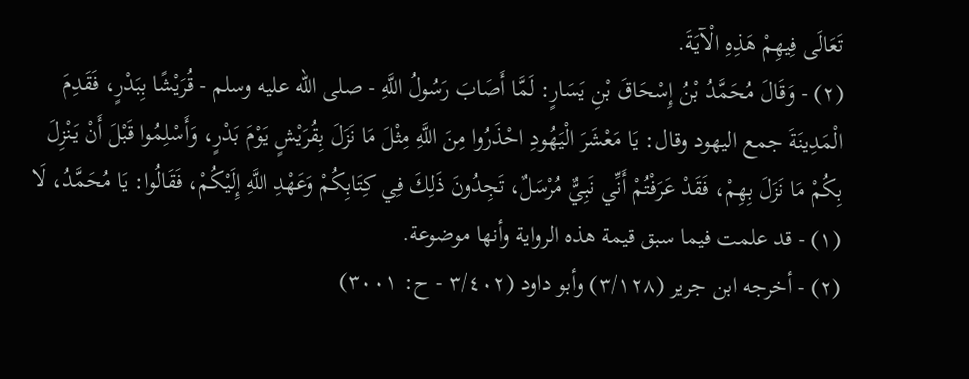تَعَالَى فِيهِمْ هَذِهِ الْآيَةَ.
(٢) - وَقَالَ مُحَمَّدُ بْنُ إِسْحَاقَ بْنِ يَسَارٍ: لَمَّا أَصَابَ رَسُولُ اللَّهِ - صلى الله عليه وسلم - قُرَيْشًا بِبَدْرٍ، فَقَدِمَ الْمَدِينَةَ جمع اليهود وقال: يَا مَعْشَرَ الْيَهُودِ احْذَرُوا مِنَ اللَّهِ مِثْلَ مَا نَزَلَ بِقُرَيْشٍ يَوْمَ بَدْرٍ، وَأَسْلِمُوا قَبْلَ أَنْ يَنْزِلَ بِكُمْ مَا نَزَلَ بِهِمْ، فَقَدْ عَرَفْتُمْ أَنِّي نَبِيٌّ مُرْسَلٌ، تَجِدُونَ ذَلِكَ فِي كِتَابِكُمْ وَعَهْدِ اللَّهِ إِلَيْكُمْ، فَقَالُوا: يَا مُحَمَّدُ، لَا
(١) - قد علمت فيما سبق قيمة هذه الرواية وأنها موضوعة.
(٢) - أخرجه ابن جرير (٣/١٢٨) وأبو داود (٣/٤٠٢ - ح: ٣٠٠١)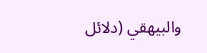والبيهقي (دلائل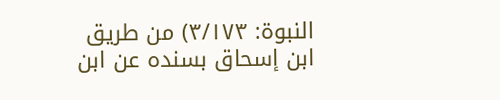النبوة: ٣/١٧٣) من طريق ابن إسحاق بسنده عن ابن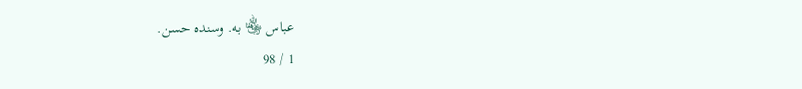عباس ﵄ به. وسنده حسن.
1 / 98